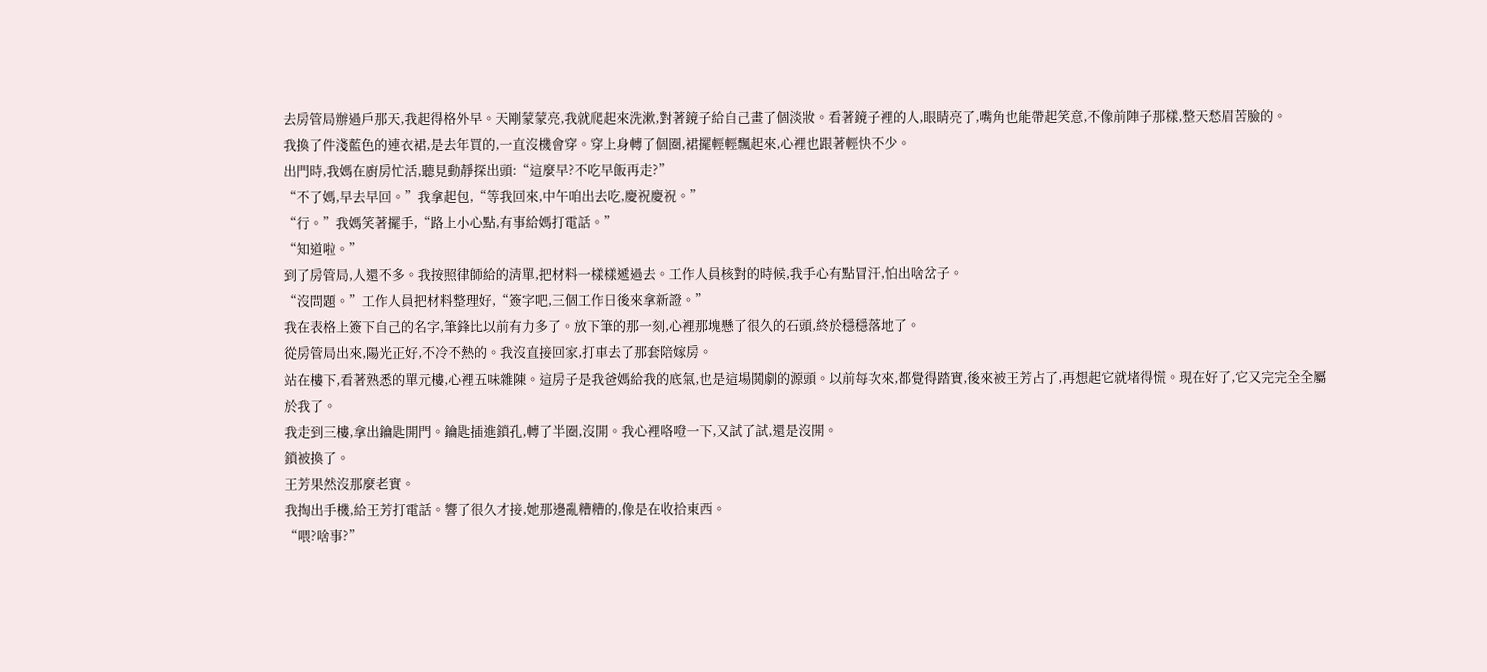去房管局辦過戶那天,我起得格外早。天剛蒙蒙亮,我就爬起來洗漱,對著鏡子給自己畫了個淡妝。看著鏡子裡的人,眼睛亮了,嘴角也能帶起笑意,不像前陣子那樣,整天愁眉苦臉的。
我換了件淺藍色的連衣裙,是去年買的,一直沒機會穿。穿上身轉了個圈,裙擺輕輕飄起來,心裡也跟著輕快不少。
出門時,我媽在廚房忙活,聽見動靜探出頭:“這麼早?不吃早飯再走?”
“不了媽,早去早回。”我拿起包,“等我回來,中午咱出去吃,慶祝慶祝。”
“行。”我媽笑著擺手,“路上小心點,有事給媽打電話。”
“知道啦。”
到了房管局,人還不多。我按照律師給的清單,把材料一樣樣遞過去。工作人員核對的時候,我手心有點冒汗,怕出啥岔子。
“沒問題。”工作人員把材料整理好,“簽字吧,三個工作日後來拿新證。”
我在表格上簽下自己的名字,筆鋒比以前有力多了。放下筆的那一刻,心裡那塊懸了很久的石頭,終於穩穩落地了。
從房管局出來,陽光正好,不冷不熱的。我沒直接回家,打車去了那套陪嫁房。
站在樓下,看著熟悉的單元樓,心裡五味雜陳。這房子是我爸媽給我的底氣,也是這場鬨劇的源頭。以前每次來,都覺得踏實,後來被王芳占了,再想起它就堵得慌。現在好了,它又完完全全屬於我了。
我走到三樓,拿出鑰匙開門。鑰匙插進鎖孔,轉了半圈,沒開。我心裡咯噔一下,又試了試,還是沒開。
鎖被換了。
王芳果然沒那麼老實。
我掏出手機,給王芳打電話。響了很久才接,她那邊亂糟糟的,像是在收拾東西。
“喂?啥事?”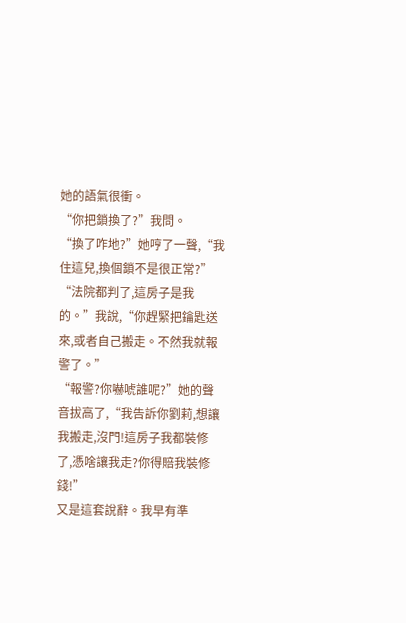她的語氣很衝。
“你把鎖換了?”我問。
“換了咋地?”她哼了一聲,“我住這兒,換個鎖不是很正常?”
“法院都判了,這房子是我的。”我說,“你趕緊把鑰匙送來,或者自己搬走。不然我就報警了。”
“報警?你嚇唬誰呢?”她的聲音拔高了,“我告訴你劉莉,想讓我搬走,沒門!這房子我都裝修了,憑啥讓我走?你得賠我裝修錢!”
又是這套說辭。我早有準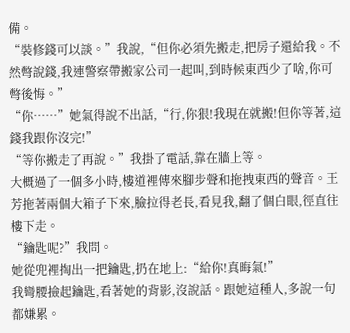備。
“裝修錢可以談。”我說,“但你必須先搬走,把房子還給我。不然彆說錢,我連警察帶搬家公司一起叫,到時候東西少了啥,你可彆後悔。”
“你……”她氣得說不出話,“行,你狠!我現在就搬!但你等著,這錢我跟你沒完!”
“等你搬走了再說。”我掛了電話,靠在牆上等。
大概過了一個多小時,樓道裡傳來腳步聲和拖拽東西的聲音。王芳拖著兩個大箱子下來,臉拉得老長,看見我,翻了個白眼,徑直往樓下走。
“鑰匙呢?”我問。
她從兜裡掏出一把鑰匙,扔在地上:“給你!真晦氣!”
我彎腰撿起鑰匙,看著她的背影,沒說話。跟她這種人,多說一句都嫌累。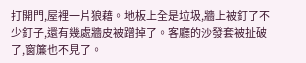打開門,屋裡一片狼藉。地板上全是垃圾,牆上被釘了不少釘子,還有幾處牆皮被蹭掉了。客廳的沙發套被扯破了,窗簾也不見了。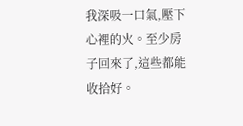我深吸一口氣,壓下心裡的火。至少房子回來了,這些都能收拾好。